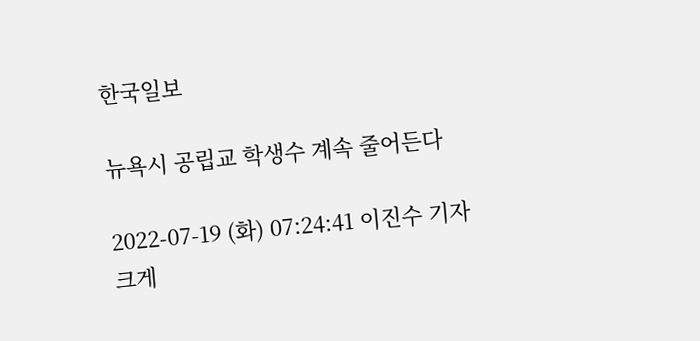한국일보

뉴욕시 공립교 학생수 계속 줄어든다

2022-07-19 (화) 07:24:41 이진수 기자
크게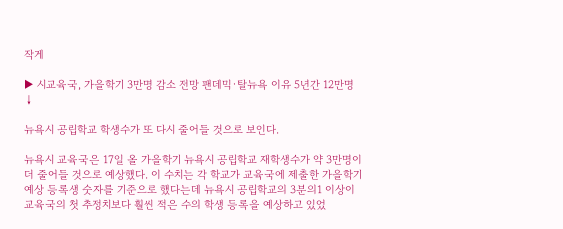작게

▶ 시교육국, 가을학기 3만명 감소 전망 팬데믹·탈뉴욕 이유 5년간 12만명 ↓

뉴욕시 공립학교 학생수가 또 다시 줄어들 것으로 보인다.

뉴욕시 교육국은 17일 올 가을학기 뉴욕시 공립학교 재학생수가 약 3만명이 더 줄어들 것으로 예상했다. 이 수치는 각 학교가 교육국에 제출한 가을학기 예상 등록생 숫자를 기준으로 했다는데 뉴욕시 공립학교의 3분의1 이상이 교육국의 첫 추정치보다 훨씬 적은 수의 학생 등록을 예상하고 있었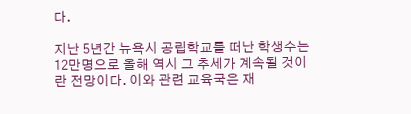다.

지난 5년간 뉴욕시 공립학교를 떠난 학생수는 12만명으로 올해 역시 그 추세가 계속될 것이란 전망이다. 이와 관련 교육국은 재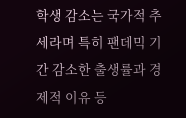학생 감소는 국가적 추세라며 특히 팬데믹 기간 감소한 출생률과 경제적 이유 등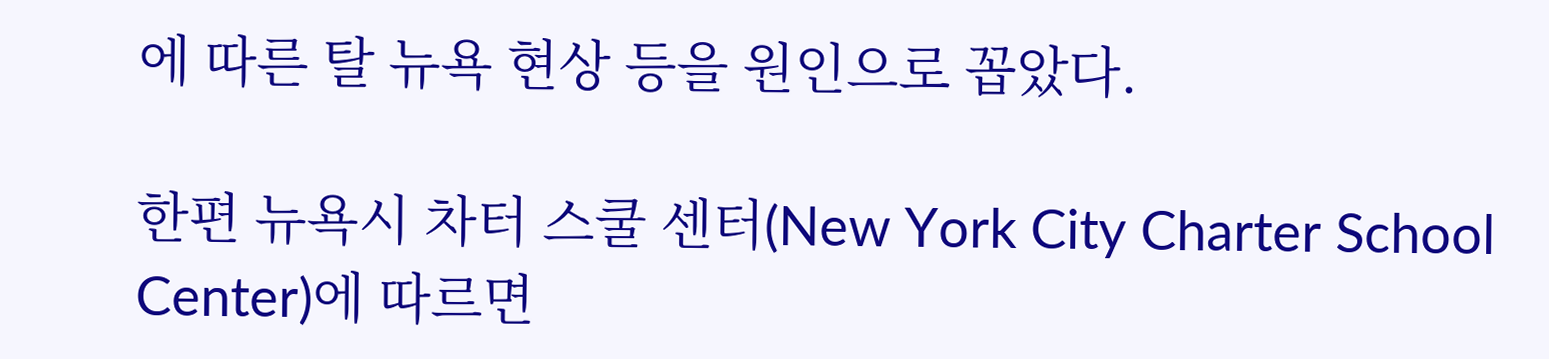에 따른 탈 뉴욕 현상 등을 원인으로 꼽았다.

한편 뉴욕시 차터 스쿨 센터(New York City Charter School Center)에 따르면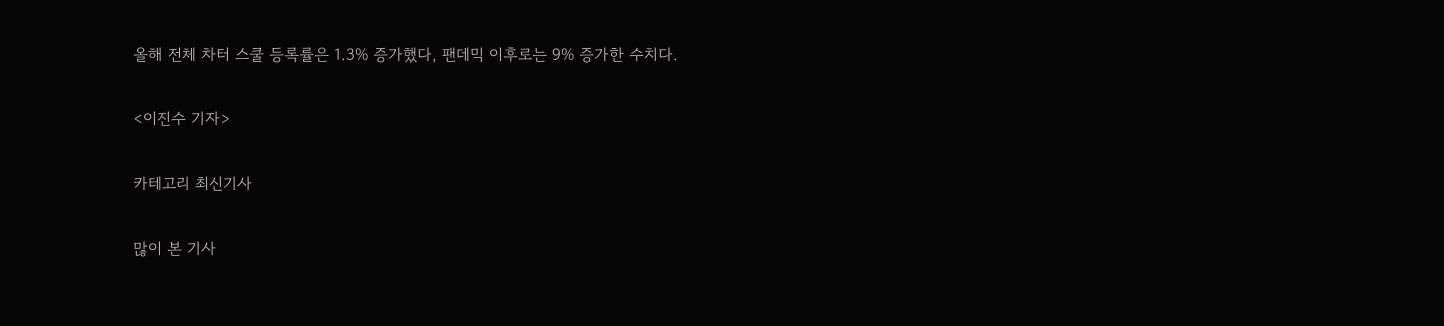올해 전체 차터 스쿨 등록률은 1.3% 증가했다, 팬데믹 이후로는 9% 증가한 수치다.

<이진수 기자>

카테고리 최신기사

많이 본 기사